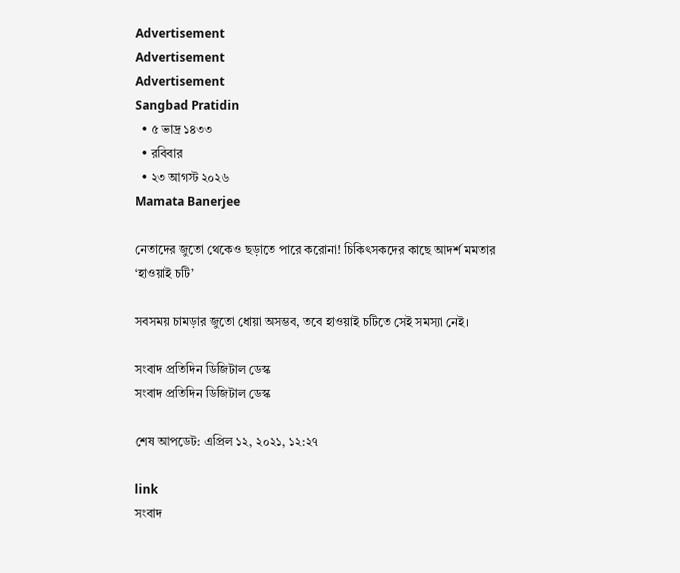Advertisement
Advertisement
Advertisement
Sangbad Pratidin
  • ৫ ভাদ্র ১৪৩৩
  • রবিবার
  • ২৩ আগস্ট ২০২৬
Mamata Banerjee

নেতাদের জুতো থেকেও ছড়াতে পারে করোনা! চিকিৎসকদের কাছে আদর্শ মমতার ‘হাওয়াই চটি’

সবসময় চামড়ার জুতো ধোয়া অসম্ভব, তবে হাওয়াই চটিতে সেই সমস্যা নেই।

সংবাদ প্রতিদিন ডিজিটাল ডেস্ক
সংবাদ প্রতিদিন ডিজিটাল ডেস্ক

শেষ আপডেট: এপ্রিল ১২, ২০২১, ১২:২৭

link
সংবাদ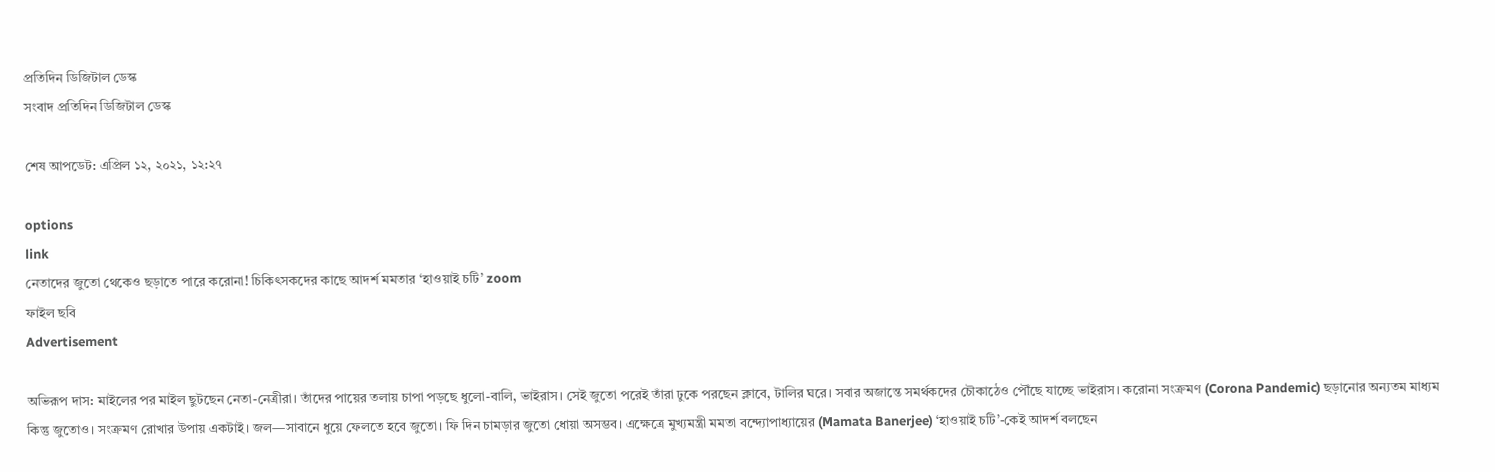প্রতিদিন ডিজিটাল ডেস্ক
সংবাদ প্রতিদিন ডিজিটাল ডেস্ক

শেষ আপডেট: এপ্রিল ১২, ২০২১, ১২:২৭

options
link
নেতাদের জুতো থেকেও ছড়াতে পারে করোনা! চিকিৎসকদের কাছে আদর্শ মমতার ‘হাওয়াই চটি’ zoom
ফাইল ছবি
Advertisement

অভিরূপ দাস: মাইলের পর মাইল ছুটছেন নেতা-নেত্রীরা। তাঁদের পায়ের তলায় চাপা পড়ছে ধুলো-বালি, ভাইরাস। সেই জুতো পরেই তাঁরা ঢুকে পরছেন ক্লাবে, টালির ঘরে। সবার অজান্তে সমর্থকদের চৌকাঠেও পৌঁছে যাচ্ছে ভাইরাস। করোনা সংক্রমণ (Corona Pandemic) ছড়ানোর অন্যতম মাধ্যম কিন্তু জুতোও। সংক্রমণ রোখার উপায় একটাই। জল—সাবানে ধুয়ে ফেলতে হবে জুতো। ফি দিন চামড়ার জুতো ধোয়া অসম্ভব। এক্ষেত্রে মুখ্যমন্ত্রী মমতা বন্দ্যোপাধ্যায়ের (Mamata Banerjee) ‘হাওয়াই চটি’-কেই আদর্শ বলছেন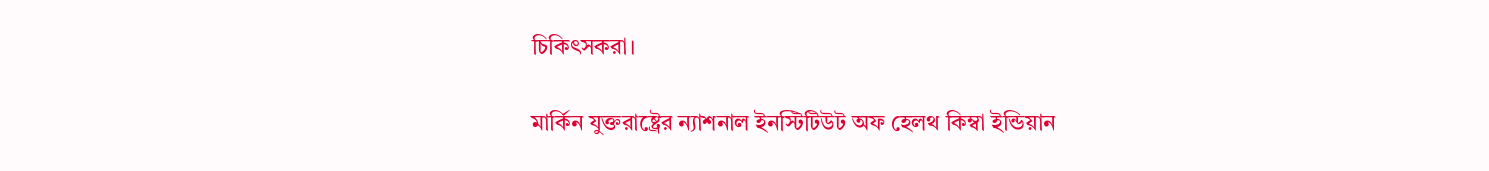চিকিৎসকরা।

মার্কিন যুক্তরাষ্ট্রের ন্যাশনাল ইনস্টিটিউট অফ হেলথ কিম্বা ইন্ডিয়ান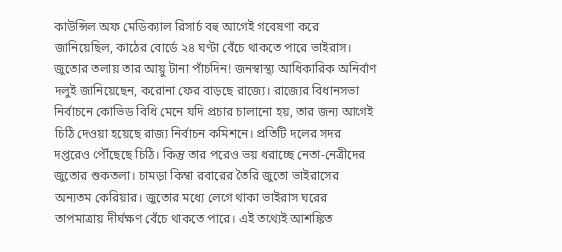কাউন্সিল অফ মেডিক্যাল রিসার্চ বহু আগেই গবেষণা করে জানিয়েছিল, কাঠের বোর্ডে ২৪ ঘণ্টা বেঁচে থাকতে পারে ভাইরাস। জুতোর তলায় তার আয়ু টানা পাঁচদিন! জনস্বাস্থ্য আধিকারিক অনির্বাণ দলুই জানিয়েছেন, করোনা ফের বাড়ছে রাজ্যে। রাজ্যের বিধানসভা নির্বাচনে কোভিড বিধি মেনে যদি প্রচার চালানো হয়, তার জন্য আগেই চিঠি দেওয়া হয়েছে রাজ্য নির্বাচন কমিশনে। প্রতিটি দলের সদর দপ্তরেও পৌঁছেছে চিঠি। কিন্তু তার পরেও ভয় ধরাচ্ছে নেতা-নেত্রীদের জুতোর শুকতলা। চামড়া কিম্বা রবারের তৈরি জুতো ভাইরাসের অন্যতম কেরিয়ার। জুতোর মধ্যে লেগে থাকা ভাইরাস ঘরের তাপমাত্রায় দীর্ঘক্ষণ বেঁচে থাকতে পারে। এই তথ্যেই আশঙ্কিত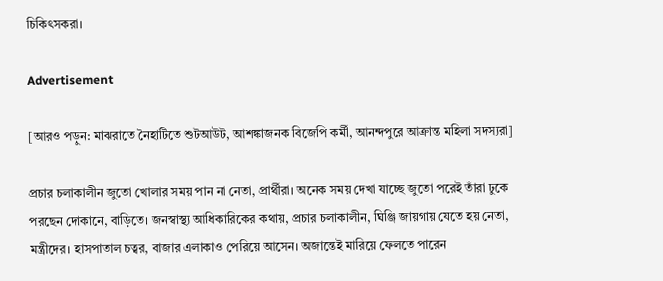চিকিৎসকরা।

Advertisement

[আরও পড়ুন: মাঝরাতে নৈহাটিতে শুটআউট, আশঙ্কাজনক বিজেপি কর্মী, আনন্দপুরে আক্রান্ত মহিলা সদস্যরা]

প্রচার চলাকালীন জুতো খোলার সময় পান না নেতা, প্রার্থীরা। অনেক সময় দেখা যাচ্ছে জুতো পরেই তাঁরা ঢুকে পরছেন দোকানে, বাড়িতে। জনস্বাস্থ্য আধিকারিকের কথায়, প্রচার চলাকালীন, ঘিঞ্জি জায়গায় যেতে হয় নেতা, মন্ত্রীদের। হাসপাতাল চত্বর, বাজার এলাকাও পেরিয়ে আসেন। অজান্তেই মারিয়ে ফেলতে পারেন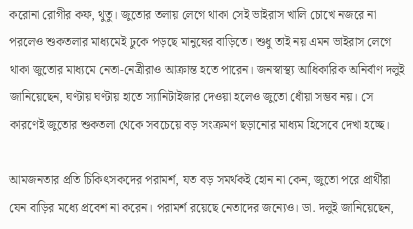করোনা রোগীর কফ, থুতু। জুতোর তলায় লেগে থাকা সেই ভাইরাস খালি চোখে নজরে না পরলেও শুকতলার মাধ্যমেই ঢুকে পড়ছে মানুষের বাড়িতে। শুধু তাই নয় এমন ভাইরাস লেগে থাকা জুতোর মাধ্যমে নেতা-নেত্রীরাও আক্রান্ত হতে পারেন। জনস্বাস্থ্য আধিকারিক অনির্বাণ দলুই জানিয়েছেন, ঘণ্টায় ঘণ্টায় হাতে স্যানিটাইজার দেওয়া হলেও জুতো ধোঁয়া সম্ভব নয়। সে কারণেই জুতোর শুকতলা থেকে সবচেয়ে বড় সংক্রমণ ছড়ানোর মাধ্যম হিসেবে দেখা হচ্ছে।

আমজনতার প্রতি চিকিৎসকদের পরামর্শ, যত বড় সমর্থকই হোন না কেন, জুতো পরে প্রার্থীরা যেন বাড়ির মধ্যে প্রবেশ না করেন। পরামর্শ রয়েছে নেতাদের জন্যেও। ডা. দলুই জানিয়েছেন,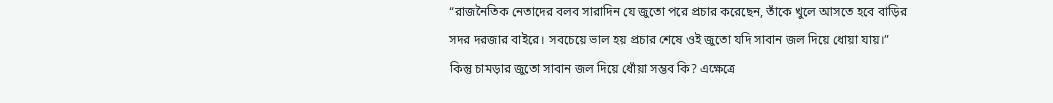“রাজনৈতিক নেতাদের বলব সারাদিন যে জুতো পরে প্রচার করেছেন, তাঁকে খুলে আসতে হবে বাড়ির সদর দরজার বাইরে। সবচেয়ে ভাল হয় প্রচার শেষে ওই জুতো যদি সাবান জল দিয়ে ধোয়া যায়।” কিন্তু চামড়ার জুতো সাবান জল দিয়ে ধোঁয়া সম্ভব কি? এক্ষেত্রে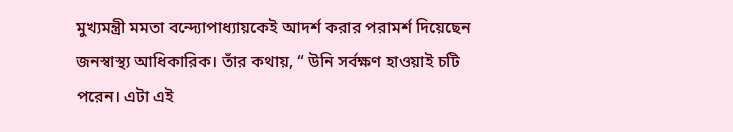মুখ্যমন্ত্রী মমতা বন্দ্যোপাধ্যায়কেই আদর্শ করার পরামর্শ দিয়েছেন জনস্বাস্থ্য আধিকারিক। তাঁর কথায়, “ উনি সর্বক্ষণ হাওয়াই চটি পরেন। এটা এই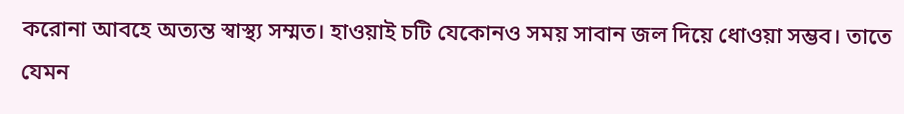করোনা আবহে অত্যন্ত স্বাস্থ্য সম্মত। হাওয়াই চটি যেকোনও সময় সাবান জল দিয়ে ধোওয়া সম্ভব। তাতে যেমন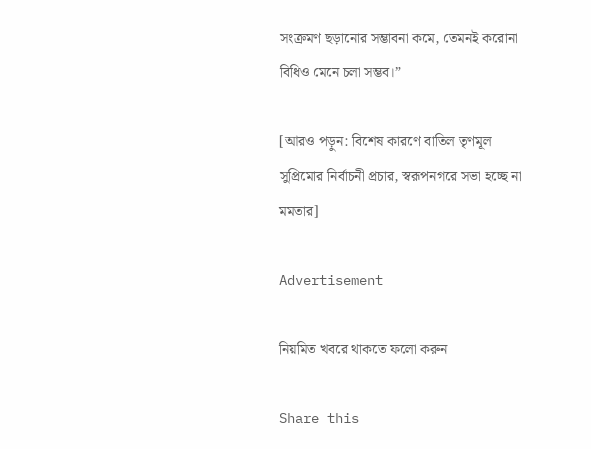সংক্রমণ ছড়ানোর সম্ভাবনা কমে, তেমনই করোনা বিধিও মেনে চলা সম্ভব।”

[আরও পড়ুন: বিশেষ কারণে বাতিল তৃণমূল সুপ্রিমোর নির্বাচনী প্রচার, স্বরূপনগরে সভা হচ্ছে না মমতার]

Advertisement

নিয়মিত খবরে থাকতে ফলো করুন

Share this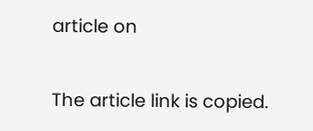article on

The article link is copied.